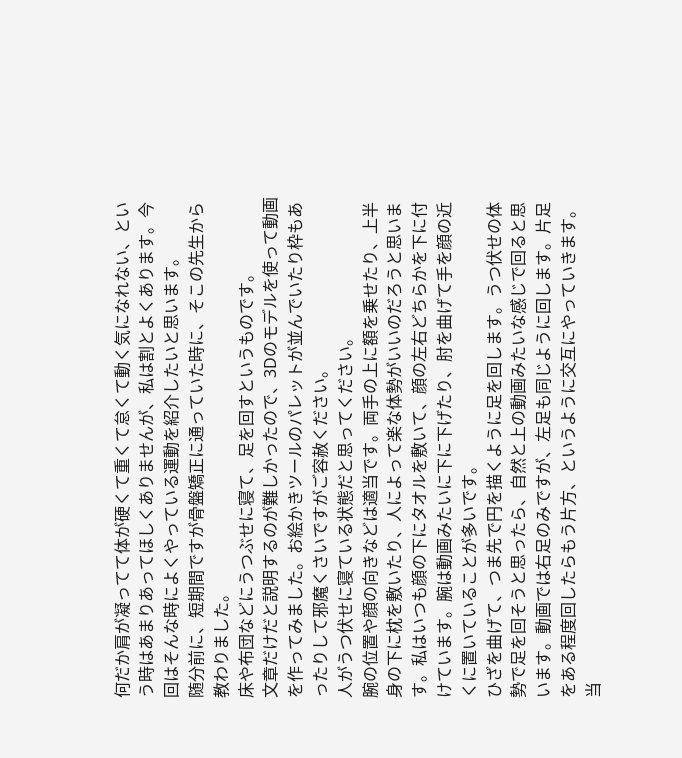何だか肩が凝ってて体が硬くて重くて怠くて動く気になれない、という時はあまりあってほしくありませんが、私は割とよくあります。今回はそんな時によくやっている運動を紹介したいと思います。
随分前に、短期間ですが骨盤矯正に通っていた時に、そこの先生から教わりました。
床や布団などにうつぶせに寝て、足を回すというものです。
文章だけだと説明するのが難しかったので、3Dのモデルを使って動画を作ってみました。お絵かきツールのパレットが並んでいたり枠もあったりして邪魔くさいですがご容赦ください。
人がうつ伏せに寝ている状態だと思ってください。
腕の位置や顔の向きなどは適当です。両手の上に額を乗せたり、上半身の下に枕を敷いたり、人によって楽な体勢がいいのだろうと思います。私はいつも顔の下にタオルを敷いて、顔の左右どちらかを下に付けています。腕は動画みたいに下に下げたり、肘を曲げて手を顔の近くに置いていることが多いです。
ひざを曲げて、つま先で円を描くように足を回します。うつ伏せの体勢で足を回そうと思ったら、自然と上の動画みたいな感じで回ると思います。動画では右足のみですが、左足も同じように回します。片足をある程度回したらもう片方、というように交互にやっていきます。
当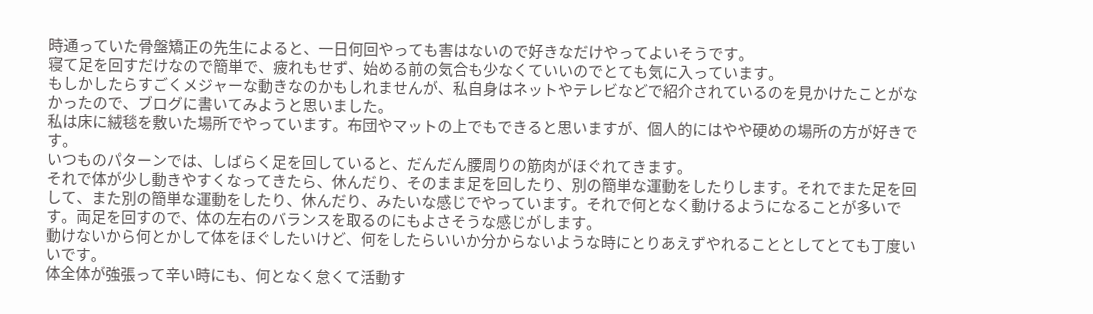時通っていた骨盤矯正の先生によると、一日何回やっても害はないので好きなだけやってよいそうです。
寝て足を回すだけなので簡単で、疲れもせず、始める前の気合も少なくていいのでとても気に入っています。
もしかしたらすごくメジャーな動きなのかもしれませんが、私自身はネットやテレビなどで紹介されているのを見かけたことがなかったので、ブログに書いてみようと思いました。
私は床に絨毯を敷いた場所でやっています。布団やマットの上でもできると思いますが、個人的にはやや硬めの場所の方が好きです。
いつものパターンでは、しばらく足を回していると、だんだん腰周りの筋肉がほぐれてきます。
それで体が少し動きやすくなってきたら、休んだり、そのまま足を回したり、別の簡単な運動をしたりします。それでまた足を回して、また別の簡単な運動をしたり、休んだり、みたいな感じでやっています。それで何となく動けるようになることが多いです。両足を回すので、体の左右のバランスを取るのにもよさそうな感じがします。
動けないから何とかして体をほぐしたいけど、何をしたらいいか分からないような時にとりあえずやれることとしてとても丁度いいです。
体全体が強張って辛い時にも、何となく怠くて活動す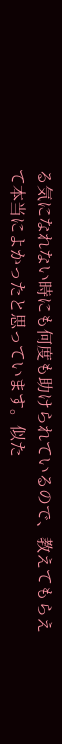る気になれない時にも何度も助けられているので、教えてもらえて本当によかったと思っています。似た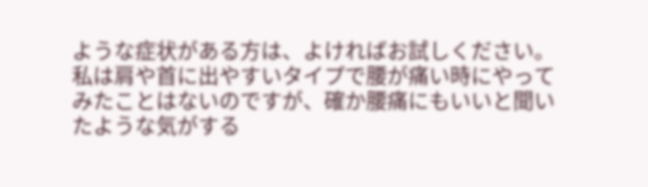ような症状がある方は、よければお試しください。
私は肩や首に出やすいタイプで腰が痛い時にやってみたことはないのですが、確か腰痛にもいいと聞いたような気がする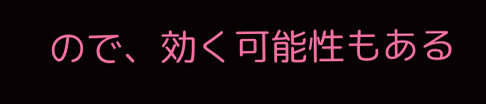ので、効く可能性もある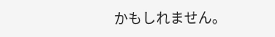かもしれません。